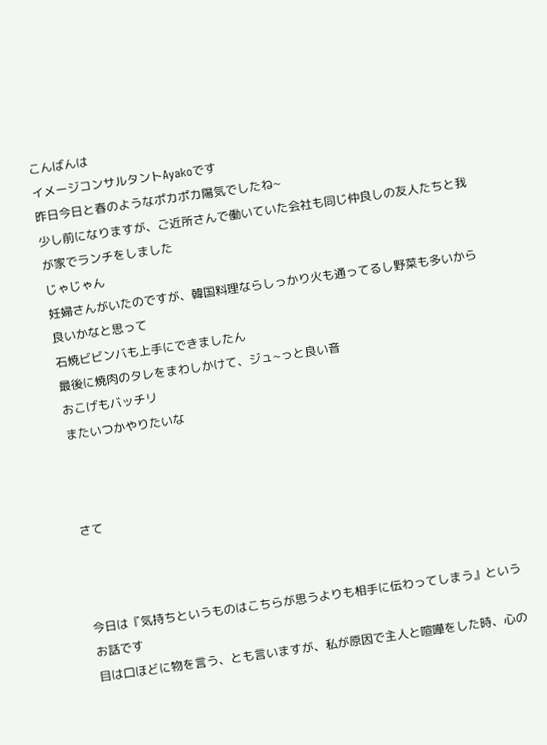こんばんは
イメージコンサルタントAyakoです
昨日今日と春のようなポカポカ陽気でしたね~
少し前になりますが、ご近所さんで働いていた会社も同じ仲良しの友人たちと我が家でランチをしました
じゃじゃん
妊婦さんがいたのですが、韓国料理ならしっかり火も通ってるし野菜も多いから良いかなと思って
石焼ビビンバも上手にできましたん
最後に焼肉のタレをまわしかけて、ジュ~っと良い音
おこげもバッチリ
またいつかやりたいな



さて



今日は『気持ちというものはこちらが思うよりも相手に伝わってしまう』というお話です
目は口ほどに物を言う、とも言いますが、私が原因で主人と喧嘩をした時、心の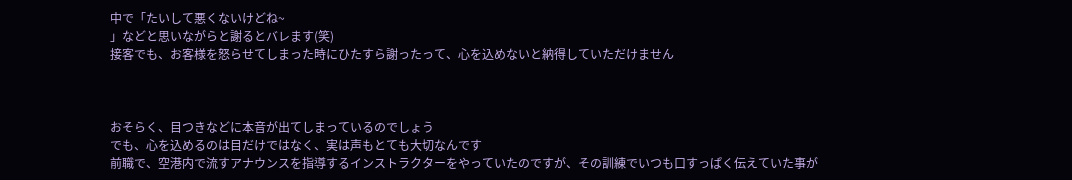中で「たいして悪くないけどね~
」などと思いながらと謝るとバレます(笑)
接客でも、お客様を怒らせてしまった時にひたすら謝ったって、心を込めないと納得していただけません



おそらく、目つきなどに本音が出てしまっているのでしょう
でも、心を込めるのは目だけではなく、実は声もとても大切なんです
前職で、空港内で流すアナウンスを指導するインストラクターをやっていたのですが、その訓練でいつも口すっぱく伝えていた事が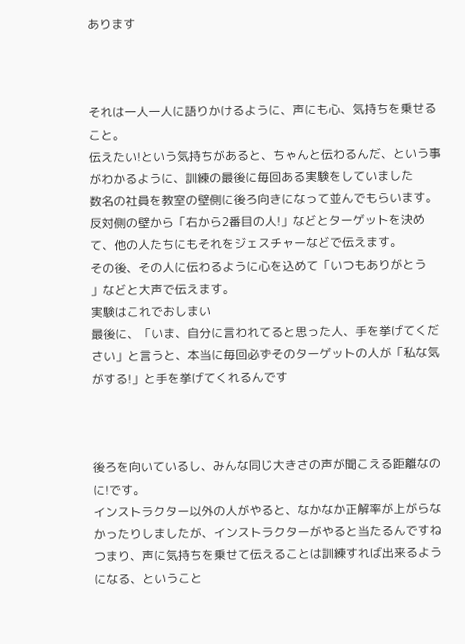あります



それは一人一人に語りかけるように、声にも心、気持ちを乗せること。
伝えたい!という気持ちがあると、ちゃんと伝わるんだ、という事がわかるように、訓練の最後に毎回ある実験をしていました
数名の社員を教室の壁側に後ろ向きになって並んでもらいます。
反対側の壁から「右から2番目の人!」などとターゲットを決めて、他の人たちにもそれをジェスチャーなどで伝えます。
その後、その人に伝わるように心を込めて「いつもありがとう
」などと大声で伝えます。
実験はこれでおしまい
最後に、「いま、自分に言われてると思った人、手を挙げてください」と言うと、本当に毎回必ずそのターゲットの人が「私な気がする!」と手を挙げてくれるんです



後ろを向いているし、みんな同じ大きさの声が聞こえる距離なのに!です。
インストラクター以外の人がやると、なかなか正解率が上がらなかったりしましたが、インストラクターがやると当たるんですね
つまり、声に気持ちを乗せて伝えることは訓練すれば出来るようになる、ということ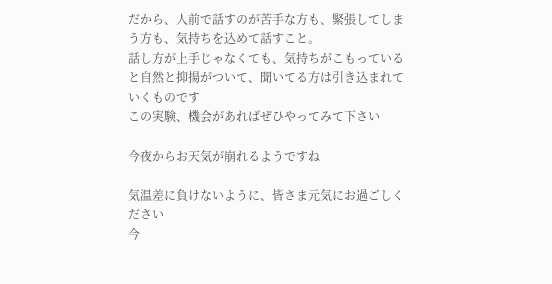だから、人前で話すのが苦手な方も、緊張してしまう方も、気持ちを込めて話すこと。
話し方が上手じゃなくても、気持ちがこもっていると自然と抑揚がついて、聞いてる方は引き込まれていくものです
この実験、機会があればぜひやってみて下さい

今夜からお天気が崩れるようですね

気温差に負けないように、皆さま元気にお過ごしください
今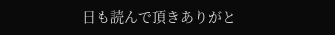日も読んで頂きありがと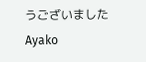うございました
Ayako